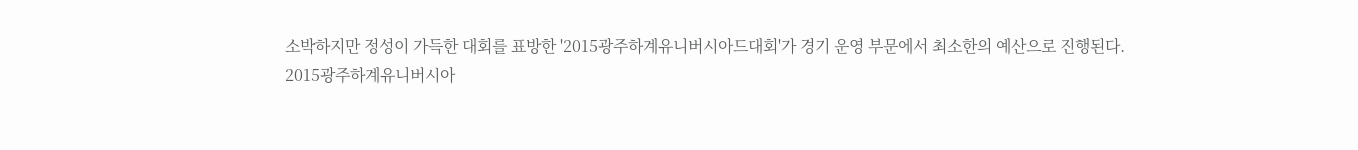소박하지만 정성이 가득한 대회를 표방한 '2015광주하계유니버시아드대회'가 경기 운영 부문에서 최소한의 예산으로 진행된다.
2015광주하계유니버시아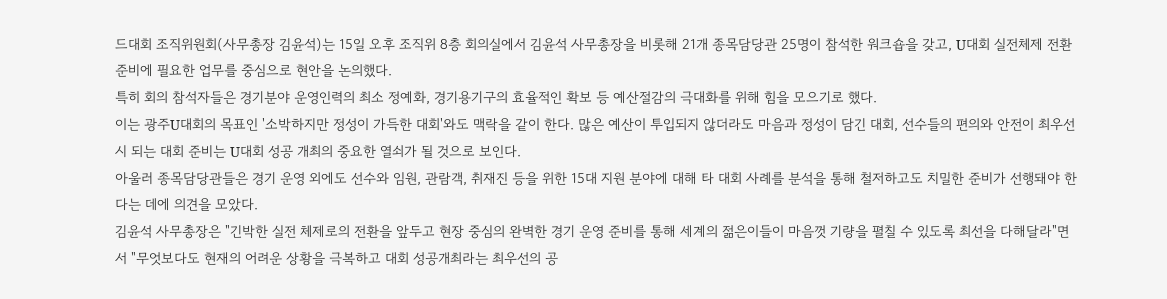드대회 조직위원회(사무총장 김윤석)는 15일 오후 조직위 8층 회의실에서 김윤석 사무총장을 비롯해 21개 종목담당관 25명이 참석한 워크숍을 갖고, U대회 실전체제 전환 준비에 필요한 업무를 중심으로 현안을 논의했다.
특히 회의 참석자들은 경기분야 운영인력의 최소 정예화, 경기용기구의 효율적인 확보 등 예산절감의 극대화를 위해 힘을 모으기로 했다.
이는 광주U대회의 목표인 '소박하지만 정성이 가득한 대회'와도 맥락을 같이 한다. 많은 예산이 투입되지 않더라도 마음과 정성이 담긴 대회, 선수들의 편의와 안전이 최우선시 되는 대회 준비는 U대회 성공 개최의 중요한 열쇠가 될 것으로 보인다.
아울러 종목담당관들은 경기 운영 외에도 선수와 임원, 관람객, 취재진 등을 위한 15대 지원 분야에 대해 타 대회 사례를 분석을 통해 철저하고도 치밀한 준비가 선행돼야 한다는 데에 의견을 모았다.
김윤석 사무총장은 "긴박한 실전 체제로의 전환을 앞두고 현장 중심의 완벽한 경기 운영 준비를 통해 세계의 젊은이들이 마음껏 기량을 펼칠 수 있도록 최선을 다해달라"면서 "무엇보다도 현재의 어려운 상황을 극복하고 대회 성공개최라는 최우선의 공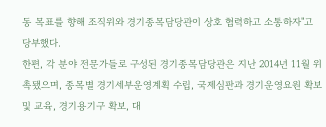동 목표를 향해 조직위와 경기종목담당관이 상호 협력하고 소통하자"고 당부했다.
한편, 각 분야 전문가들로 구성된 경기종목담당관은 지난 2014년 11월 위촉됐으며, 종목별 경기세부운영계획 수립, 국제심판과 경기운영요원 확보 및 교육, 경기용기구 확보, 대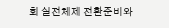회 실전체제 전환준비와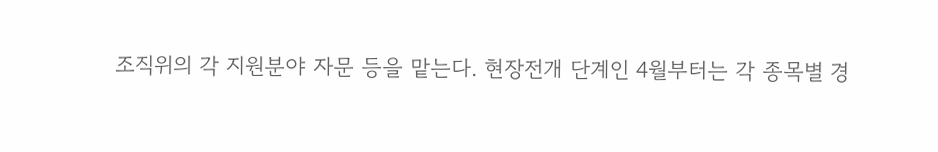조직위의 각 지원분야 자문 등을 맡는다. 현장전개 단계인 4월부터는 각 종목별 경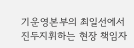기운영본부의 최일선에서 진두지휘하는 현장 책임자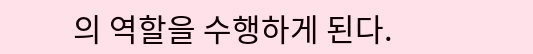의 역할을 수행하게 된다.